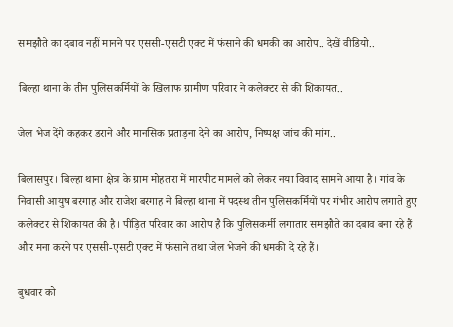समझौते का दबाव नहीं मानने पर एससी-एसटी एक्ट में फंसाने की धमकी का आरोप.. देखें वीडियो..

बिल्हा थाना के तीन पुलिसकर्मियों के खिलाफ ग्रामीण परिवार ने कलेक्टर से की शिकायत..

जेल भेज देंगे कहकर डराने और मानसिक प्रताड़ना देने का आरोप, निष्पक्ष जांच की मांग..

बिलासपुर। बिल्हा थाना क्षेत्र के ग्राम मोहतरा में मारपीट मामले को लेकर नया विवाद सामने आया है। गांव के निवासी आयुष बरगाह और राजेश बरगाह ने बिल्हा थाना में पदस्थ तीन पुलिसकर्मियों पर गंभीर आरोप लगाते हुए कलेक्टर से शिकायत की है। पीड़ित परिवार का आरोप है कि पुलिसकर्मी लगातार समझौते का दबाव बना रहे हैं और मना करने पर एससी-एसटी एक्ट में फंसाने तथा जेल भेजने की धमकी दे रहे हैं।

बुधवार को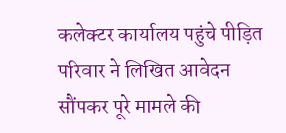कलेक्टर कार्यालय पहुंचे पीड़ित परिवार ने लिखित आवेदन सौंपकर पूरे मामले की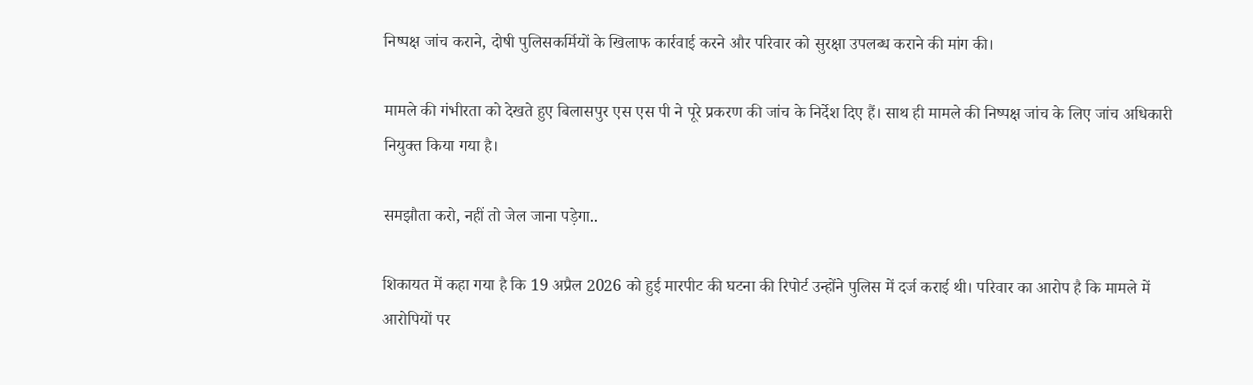निष्पक्ष जांच कराने, दोषी पुलिसकर्मियों के खिलाफ कार्रवाई करने और परिवार को सुरक्षा उपलब्ध कराने की मांग की।

मामले की गंभीरता को देखते हुए बिलासपुर एस एस पी ने पूरे प्रकरण की जांच के निर्देश दिए हैं। साथ ही मामले की निष्पक्ष जांच के लिए जांच अधिकारी नियुक्त किया गया है।

समझौता करो, नहीं तो जेल जाना पड़ेगा..

शिकायत में कहा गया है कि 19 अप्रैल 2026 को हुई मारपीट की घटना की रिपोर्ट उन्होंने पुलिस में दर्ज कराई थी। परिवार का आरोप है कि मामले में आरोपियों पर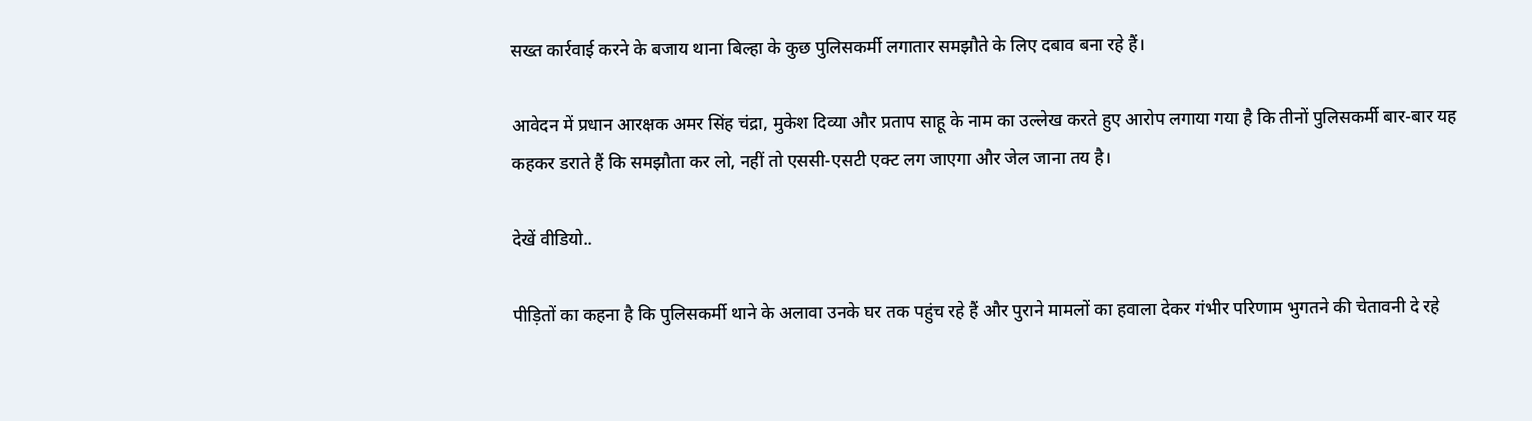सख्त कार्रवाई करने के बजाय थाना बिल्हा के कुछ पुलिसकर्मी लगातार समझौते के लिए दबाव बना रहे हैं।

आवेदन में प्रधान आरक्षक अमर सिंह चंद्रा, मुकेश दिव्या और प्रताप साहू के नाम का उल्लेख करते हुए आरोप लगाया गया है कि तीनों पुलिसकर्मी बार-बार यह कहकर डराते हैं कि समझौता कर लो, नहीं तो एससी-एसटी एक्ट लग जाएगा और जेल जाना तय है।

देखें वीडियो..

पीड़ितों का कहना है कि पुलिसकर्मी थाने के अलावा उनके घर तक पहुंच रहे हैं और पुराने मामलों का हवाला देकर गंभीर परिणाम भुगतने की चेतावनी दे रहे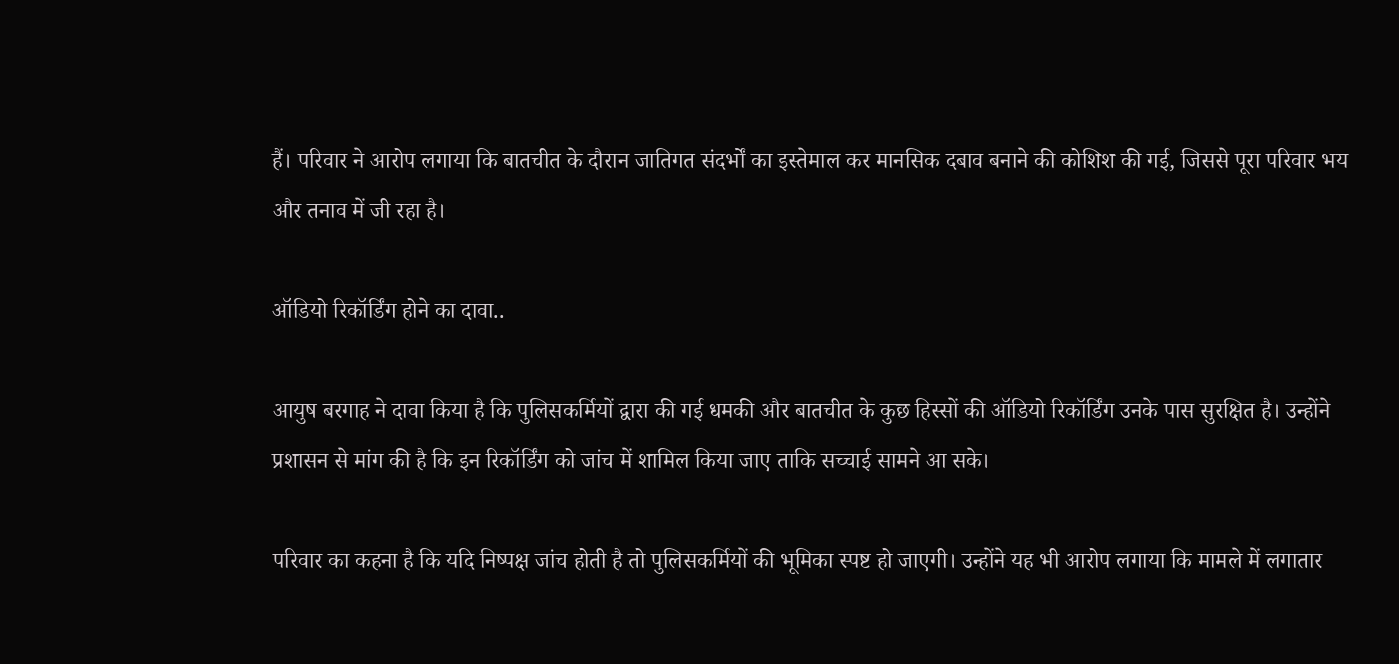हैं। परिवार ने आरोप लगाया कि बातचीत के दौरान जातिगत संदर्भों का इस्तेमाल कर मानसिक दबाव बनाने की कोशिश की गई, जिससे पूरा परिवार भय और तनाव में जी रहा है।

ऑडियो रिकॉर्डिंग होने का दावा..

आयुष बरगाह ने दावा किया है कि पुलिसकर्मियों द्वारा की गई धमकी और बातचीत के कुछ हिस्सों की ऑडियो रिकॉर्डिंग उनके पास सुरक्षित है। उन्होंने प्रशासन से मांग की है कि इन रिकॉर्डिंग को जांच में शामिल किया जाए ताकि सच्चाई सामने आ सके।

परिवार का कहना है कि यदि निष्पक्ष जांच होती है तो पुलिसकर्मियों की भूमिका स्पष्ट हो जाएगी। उन्होंने यह भी आरोप लगाया कि मामले में लगातार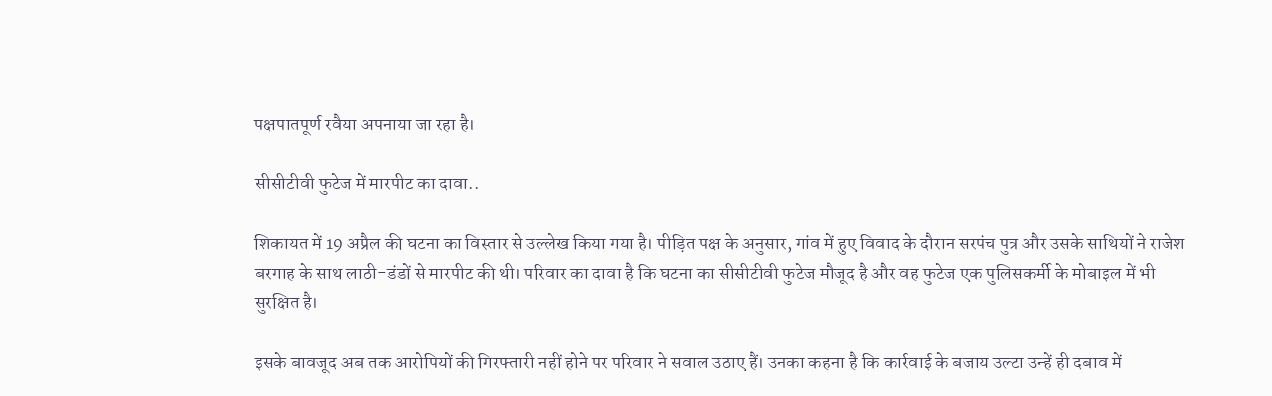पक्षपातपूर्ण रवैया अपनाया जा रहा है।

सीसीटीवी फुटेज में मारपीट का दावा..

शिकायत में 19 अप्रैल की घटना का विस्तार से उल्लेख किया गया है। पीड़ित पक्ष के अनुसार, गांव में हुए विवाद के दौरान सरपंच पुत्र और उसके साथियों ने राजेश बरगाह के साथ लाठी-डंडों से मारपीट की थी। परिवार का दावा है कि घटना का सीसीटीवी फुटेज मौजूद है और वह फुटेज एक पुलिसकर्मी के मोबाइल में भी सुरक्षित है।

इसके बावजूद अब तक आरोपियों की गिरफ्तारी नहीं होने पर परिवार ने सवाल उठाए हैं। उनका कहना है कि कार्रवाई के बजाय उल्टा उन्हें ही दबाव में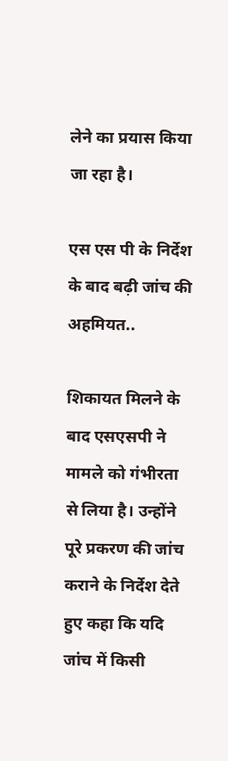लेने का प्रयास किया जा रहा है।

एस एस पी के निर्देश के बाद बढ़ी जांच की अहमियत..

शिकायत मिलने के बाद एसएसपी ने मामले को गंभीरता से लिया है। उन्होंने पूरे प्रकरण की जांच कराने के निर्देश देते हुए कहा कि यदि जांच में किसी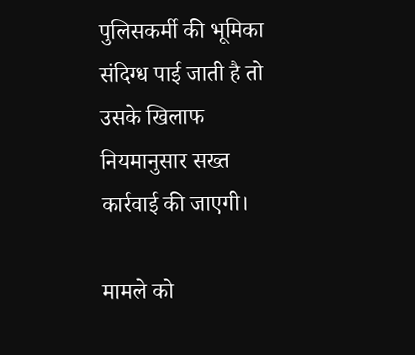पुलिसकर्मी की भूमिका संदिग्ध पाई जाती है तो उसके खिलाफ नियमानुसार सख्त कार्रवाई की जाएगी।

मामले को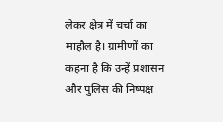लेकर क्षेत्र में चर्चा का माहौल है। ग्रामीणों का कहना है कि उन्हें प्रशासन और पुलिस की निष्पक्ष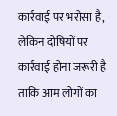कार्रवाई पर भरोसा है, लेकिन दोषियों पर कार्रवाई होना जरूरी है ताकि आम लोगों का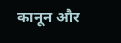कानून और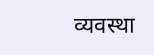व्यवस्था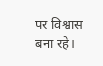पर विश्वास बना रहे।